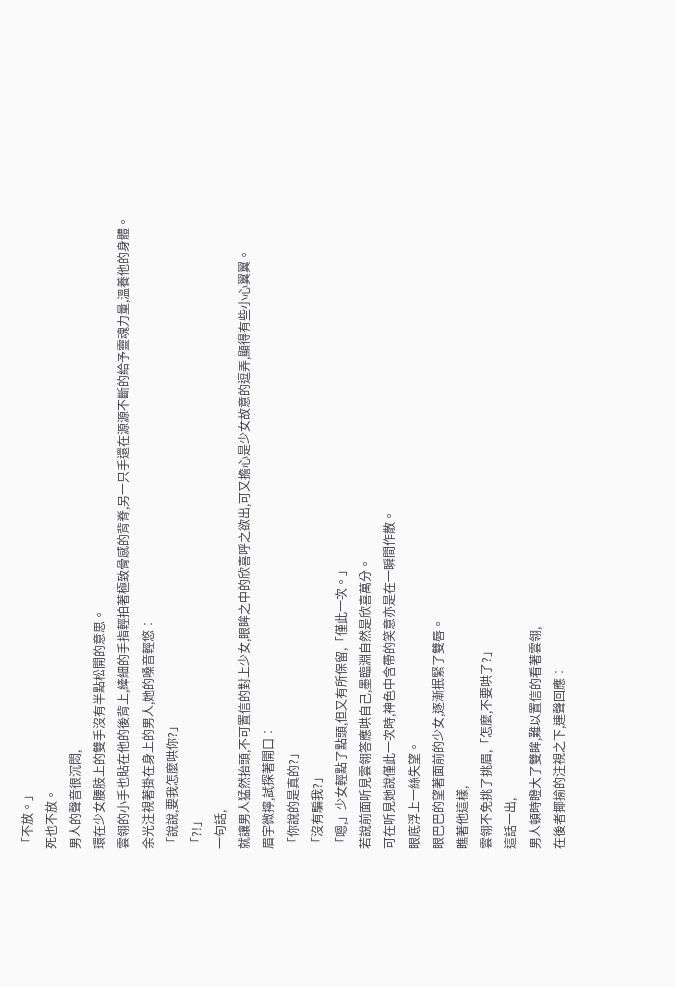「不放。」
死也不放。
男人的聲音很沉悶,
環在少女腰肢上的雙手沒有半點松開的意思。
雲翎的小手也貼在他的後背上,縴細的手指輕拍著極致骨感的背脊,另一只手還在源源不斷的給予靈魂力量,溫養他的身體。
余光注視著掛在身上的男人,她的嗓音輕悠︰
「說說,要我怎麼哄你?」
「?!」
一句話,
就讓男人猛然抬頭,不可置信的對上少女,眼眸之中的欣喜呼之欲出,可又擔心是少女故意的逗弄,顯得有些小心翼翼。
眉宇微擰,試探著開口︰
「你說的是真的?」
「沒有騙我?」
「嗯,」少女輕點了點頭,但又有所保留,「僅此一次。」
若說前面听見雲翎答應哄自己,墨臨淵自然是欣喜萬分。
可在听見她說僅此一次時,神色中含帶的笑意亦是在一瞬間作散。
眼底浮上一絲失望。
眼巴巴的望著面前的少女,逐漸抿緊了雙唇。
瞧著他這樣,
雲翎不免挑了挑眉,「怎麼,不要哄了?」
這話一出,
男人頓時瞪大了雙眸,難以置信的看著雲翎,
在後者揶揄的注視之下,連聲回應︰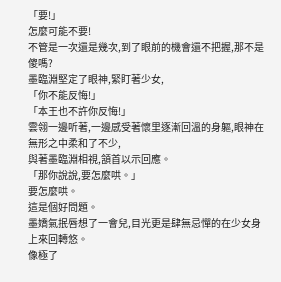「要!」
怎麼可能不要!
不管是一次還是幾次,到了眼前的機會還不把握,那不是傻嗎?
墨臨淵堅定了眼神,緊盯著少女,
「你不能反悔!」
「本王也不許你反悔!」
雲翎一邊听著,一邊感受著懷里逐漸回溫的身軀,眼神在無形之中柔和了不少,
與著墨臨淵相視,頷首以示回應。
「那你說說,要怎麼哄。」
要怎麼哄。
這是個好問題。
墨嬌氣抿唇想了一會兒,目光更是肆無忌憚的在少女身上來回轉悠。
像極了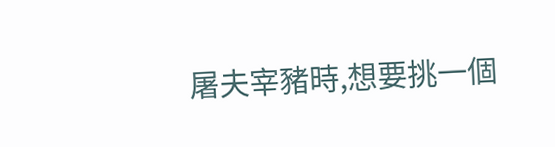屠夫宰豬時,想要挑一個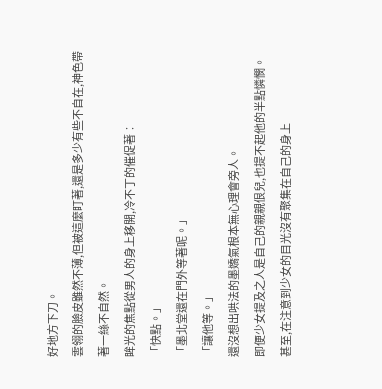好地方下刀。
雲翎的臉皮雖然不薄,但被這麼盯著,還是多少有些不自在,神色帶著一絲不自然。
眸光的焦點從男人的身上移開,冷不丁的催促著︰
「快點。」
「墨北堂還在門外等著呢。」
「讓他等。」
還沒想出哄法的墨嬌氣根本無心理會旁人。
即便少女提及之人是自己的親親佷兒,也提不起他的半點憐憫。
甚至,在注意到少女的目光沒有聚集在自己的身上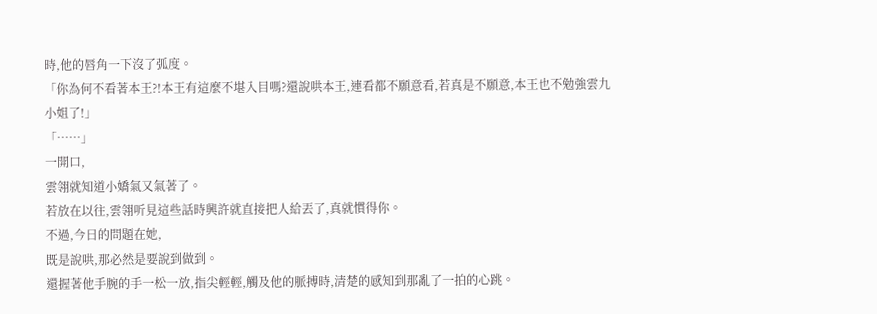時,他的唇角一下沒了弧度。
「你為何不看著本王?!本王有這麼不堪入目嗎?還說哄本王,連看都不願意看,若真是不願意,本王也不勉強雲九小姐了!」
「……」
一開口,
雲翎就知道小嬌氣又氣著了。
若放在以往,雲翎听見這些話時興許就直接把人給丟了,真就慣得你。
不過,今日的問題在她,
既是說哄,那必然是要說到做到。
還握著他手腕的手一松一放,指尖輕輕,觸及他的脈搏時,清楚的感知到那亂了一拍的心跳。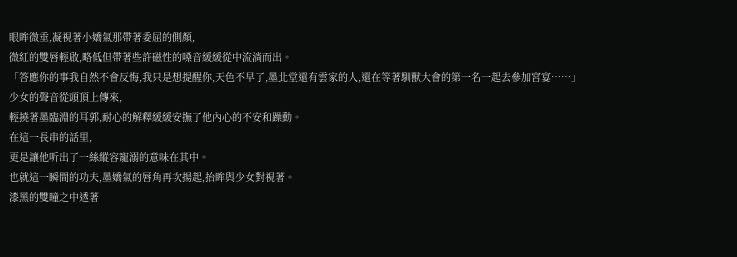眼眸微垂,凝視著小嬌氣那帶著委屈的側顏,
微紅的雙唇輕啟,略低但帶著些許磁性的嗓音緩緩從中流淌而出。
「答應你的事我自然不會反悔,我只是想提醒你,天色不早了,墨北堂還有雲家的人,還在等著馴獸大會的第一名一起去參加宮宴……」
少女的聲音從頭頂上傳來,
輕撓著墨臨淵的耳郭,耐心的解釋緩緩安撫了他內心的不安和躁動。
在這一長串的話里,
更是讓他听出了一絲縱容寵溺的意味在其中。
也就這一瞬間的功夫,墨嬌氣的唇角再次揚起,抬眸與少女對視著。
漆黑的雙瞳之中透著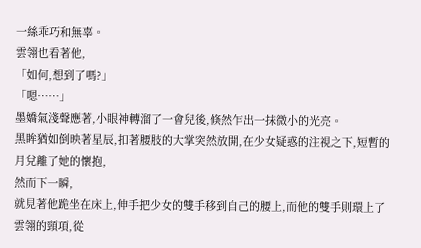一絲乖巧和無辜。
雲翎也看著他,
「如何,想到了嗎?」
「嗯……」
墨嬌氣淺聲應著,小眼神轉溜了一會兒後,倏然乍出一抹微小的光亮。
黑眸猶如倒映著星辰,扣著腰肢的大掌突然放開,在少女疑惑的注視之下,短暫的月兌離了她的懷抱,
然而下一瞬,
就見著他跪坐在床上,伸手把少女的雙手移到自己的腰上,而他的雙手則環上了雲翎的頸項,從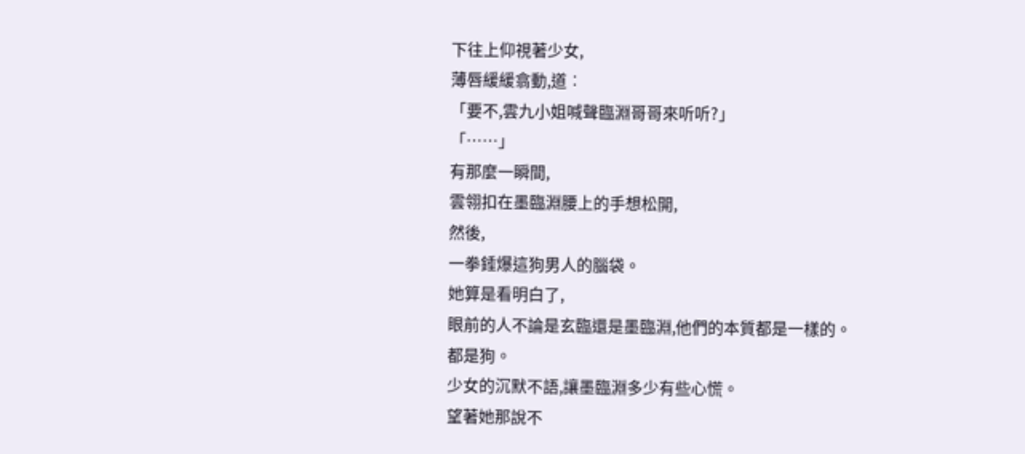下往上仰視著少女,
薄唇緩緩翕動,道︰
「要不,雲九小姐喊聲臨淵哥哥來听听?」
「……」
有那麼一瞬間,
雲翎扣在墨臨淵腰上的手想松開,
然後,
一拳錘爆這狗男人的腦袋。
她算是看明白了,
眼前的人不論是玄臨還是墨臨淵,他們的本質都是一樣的。
都是狗。
少女的沉默不語,讓墨臨淵多少有些心慌。
望著她那說不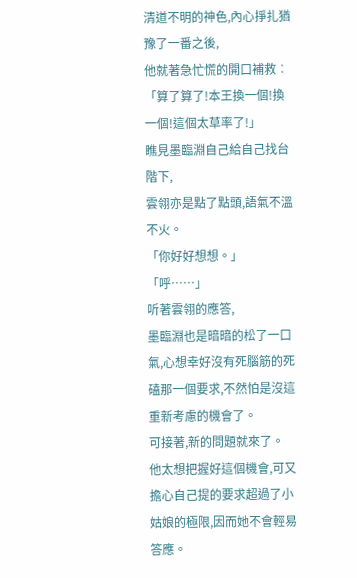清道不明的神色,內心掙扎猶豫了一番之後,
他就著急忙慌的開口補救︰
「算了算了!本王換一個!換一個!這個太草率了!」
瞧見墨臨淵自己給自己找台階下,
雲翎亦是點了點頭,語氣不溫不火。
「你好好想想。」
「呼……」
听著雲翎的應答,
墨臨淵也是暗暗的松了一口氣,心想幸好沒有死腦筋的死磕那一個要求,不然怕是沒這重新考慮的機會了。
可接著,新的問題就來了。
他太想把握好這個機會,可又擔心自己提的要求超過了小姑娘的極限,因而她不會輕易答應。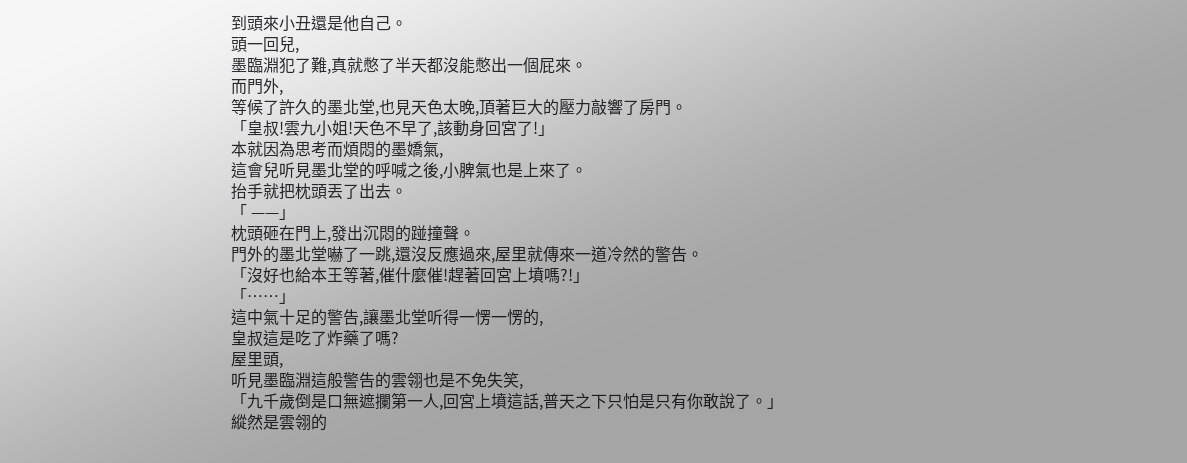到頭來小丑還是他自己。
頭一回兒,
墨臨淵犯了難,真就憋了半天都沒能憋出一個屁來。
而門外,
等候了許久的墨北堂,也見天色太晚,頂著巨大的壓力敲響了房門。
「皇叔!雲九小姐!天色不早了,該動身回宮了!」
本就因為思考而煩悶的墨嬌氣,
這會兒听見墨北堂的呼喊之後,小脾氣也是上來了。
抬手就把枕頭丟了出去。
「 ——」
枕頭砸在門上,發出沉悶的踫撞聲。
門外的墨北堂嚇了一跳,還沒反應過來,屋里就傳來一道冷然的警告。
「沒好也給本王等著,催什麼催!趕著回宮上墳嗎?!」
「……」
這中氣十足的警告,讓墨北堂听得一愣一愣的,
皇叔這是吃了炸藥了嗎?
屋里頭,
听見墨臨淵這般警告的雲翎也是不免失笑,
「九千歲倒是口無遮攔第一人,回宮上墳這話,普天之下只怕是只有你敢說了。」
縱然是雲翎的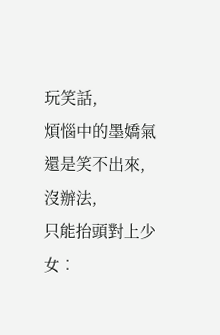玩笑話,
煩惱中的墨嬌氣還是笑不出來,
沒辦法,
只能抬頭對上少女︰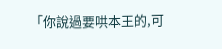「你說過要哄本王的,可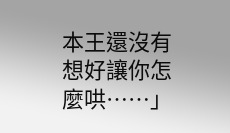本王還沒有想好讓你怎麼哄……」